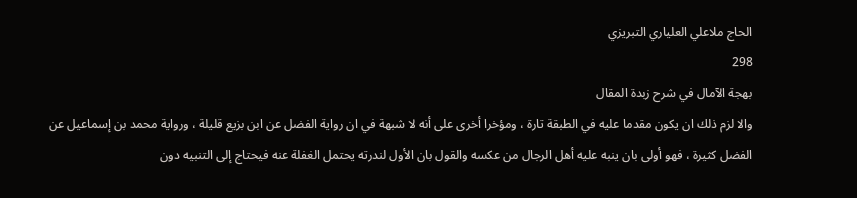الحاج ملاعلي العلياري التبريزي
298
بهجة الآمال في شرح زبدة المقال
والا لزم ذلك ان يكون مقدما عليه في الطبقة تارة ، ومؤخرا أخرى على أنه لا شبهة في ان رواية الفضل عن ابن بزيع قليلة ، ورواية محمد بن إسماعيل عن الفضل كثيرة ، فهو أولى بان ينبه عليه أهل الرجال من عكسه والقول بان الأول لندرته يحتمل الغفلة عنه فيحتاج إلى التنبيه دون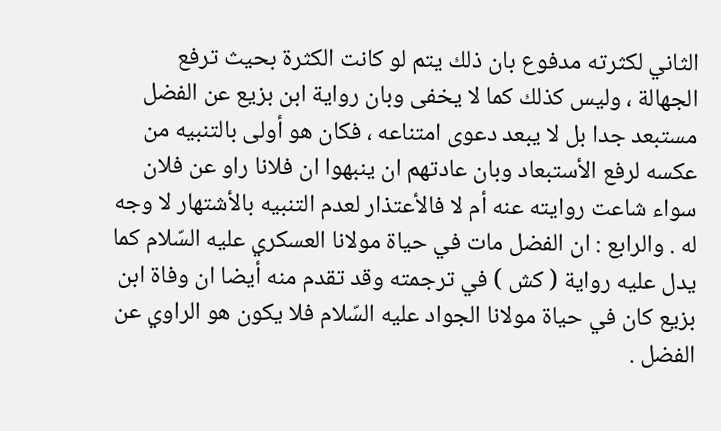الثاني لكثرته مدفوع بان ذلك يتم لو كانت الكثرة بحيث ترفع الجهالة ، وليس كذلك كما لا يخفى وبان رواية ابن بزيع عن الفضل مستبعد جدا بل لا يبعد دعوى امتناعه ، فكان هو أولى بالتنبيه من عكسه لرفع الأستبعاد وبان عادتهم ان ينبهوا ان فلانا راو عن فلان سواء شاعت روايته عنه أم لا فالأعتذار لعدم التنبيه بالأشتهار لا وجه له . والرابع : ان الفضل مات في حياة مولانا العسكري عليه السّلام كما يدل عليه رواية ( كش ) في ترجمته وقد تقدم منه أيضا ان وفاة ابن بزيع كان في حياة مولانا الجواد عليه السّلام فلا يكون هو الراوي عن الفضل .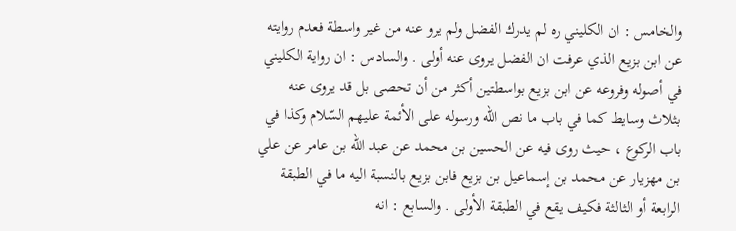والخامس : ان الكليني ره لم يدرك الفضل ولم يرو عنه من غير واسطة فعدم روايته عن ابن بزيع الذي عرفت ان الفضل يروى عنه أولى . والسادس : ان رواية الكليني في أصوله وفروعه عن ابن بزيع بواسطتين أكثر من أن تحصى بل قد يروى عنه بثلاث وسايط كما في باب ما نص اللّه ورسوله على الأئمة عليهم السّلام وكذا في باب الركوع ، حيث روى فيه عن الحسين بن محمد عن عبد اللّه بن عامر عن علي بن مهزيار عن محمد بن إسماعيل بن بزيع فابن بزيع بالنسبة اليه ما في الطبقة الرابعة أو الثالثة فكيف يقع في الطبقة الأولى . والسابع : انه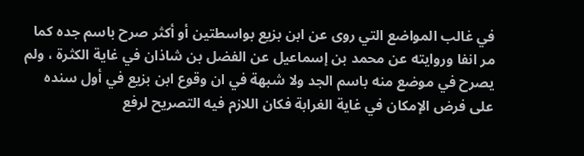في غالب المواضع التي روى عن ابن بزيع بواسطتين أو أكثر صرح باسم جده كما مر انفا وروايته عن محمد بن إسماعيل عن الفضل بن شاذان في غاية الكثرة ، ولم يصرح في موضع منه باسم الجد ولا شبهة في ان وقوع ابن بزيع في أول سنده على فرض الإمكان في غاية الغرابة فكان اللازم فيه التصريح لرفع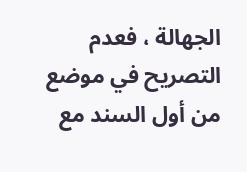الجهالة ، فعدم التصريح في موضع من أول السند مع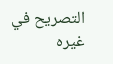التصريح في غيره